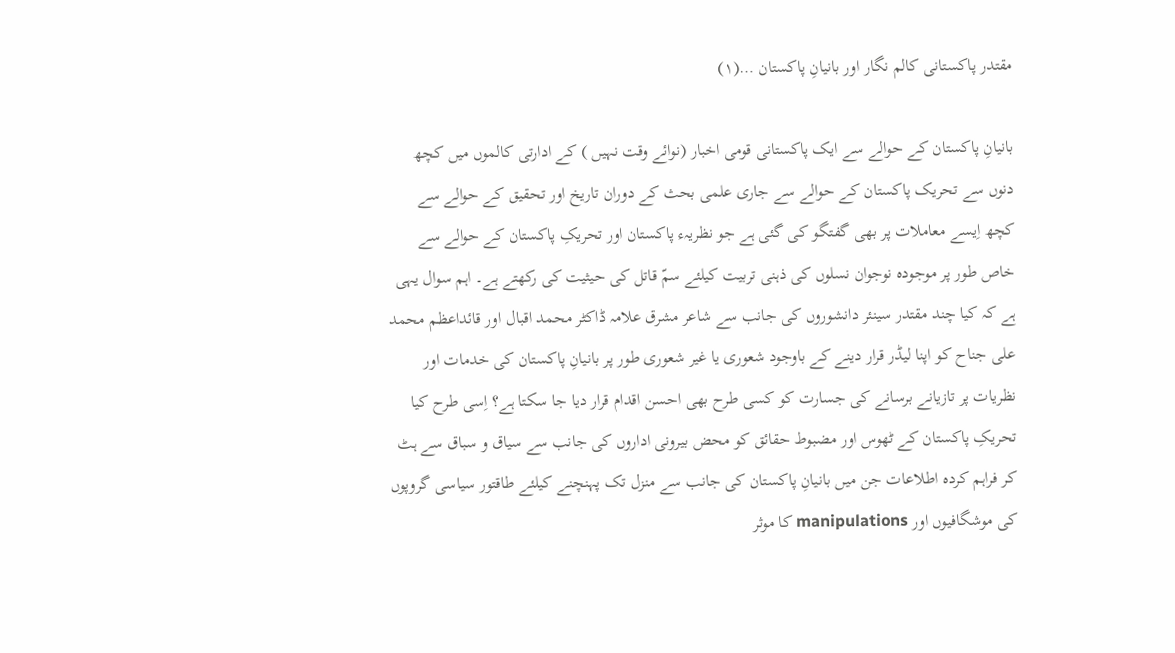مقتدر پاکستانی کالم نگار اور بانیانِ پاکستان …(۱)

بانیانِ پاکستان کے حوالے سے ایک پاکستانی قومی اخبار (نوائے وقت نہیں ) کے ادارتی کالموں میں کچھ دنوں سے تحریک پاکستان کے حوالے سے جاری علمی بحث کے دوران تاریخ اور تحقیق کے حوالے سے کچھ اِیسے معاملات پر بھی گفتگو کی گئی ہے جو نظریہء پاکستان اور تحریکِ پاکستان کے حوالے سے خاص طور پر موجودہ نوجوان نسلوں کی ذہنی تربیت کیلئے سمّ قاتل کی حیثیت کی رکھتے ہے۔ اہم سوال یہی ہے کہ کیا چند مقتدر سینئر دانشوروں کی جانب سے شاعر مشرق علامہ ڈاکٹر محمد اقبال اور قائداعظم محمد علی جناح کو اپنا لیڈر قرار دینے کے باوجود شعوری یا غیر شعوری طور پر بانیانِ پاکستان کی خدمات اور نظریات پر تازیانے برسانے کی جسارت کو کسی طرح بھی احسن اقدام قرار دیا جا سکتا ہے؟ اِسی طرح کیا تحریکِ پاکستان کے ٹھوس اور مضبوط حقائق کو محض بیرونی اداروں کی جانب سے سیاق و سباق سے ہٹ کر فراہم کردہ اطلاعات جن میں بانیانِ پاکستان کی جانب سے منزل تک پہنچنے کیلئے طاقتور سیاسی گروپوں کی موشگافیوں اور manipulations کا موثر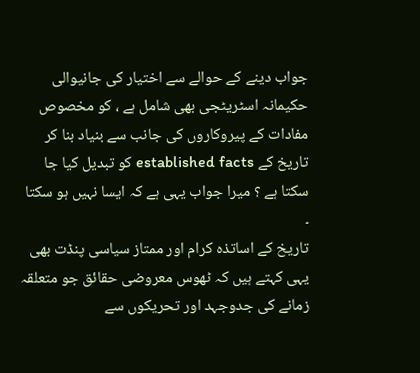جواب دینے کے حوالے سے اختیار کی جانیوالی حکیمانہ اسٹریٹجی بھی شامل ہے ، کو مخصوص مفادات کے پیروکاروں کی جانب سے بنیاد بنا کر تاریخ کے established facts کو تبدیل کیا جا سکتا ہے ؟ میرا جواب یہی ہے کہ ایسا نہیں ہو سکتا ۔
تاریخ کے اساتذہ کرام اور ممتاز سیاسی پنڈت بھی یہی کہتے ہیں کہ ٹھوس معروضی حقائق جو متعلقہ زمانے کی جدوجہد اور تحریکوں سے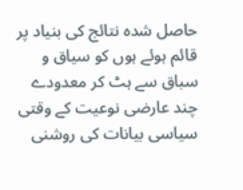حاصل شدہ نتائج کی بنیاد پر قائم ہوئے ہوں کو سیاق و سباق سے ہٹ کر معدودے چند عارضی نوعیت کے وقتی سیاسی بیانات کی روشنی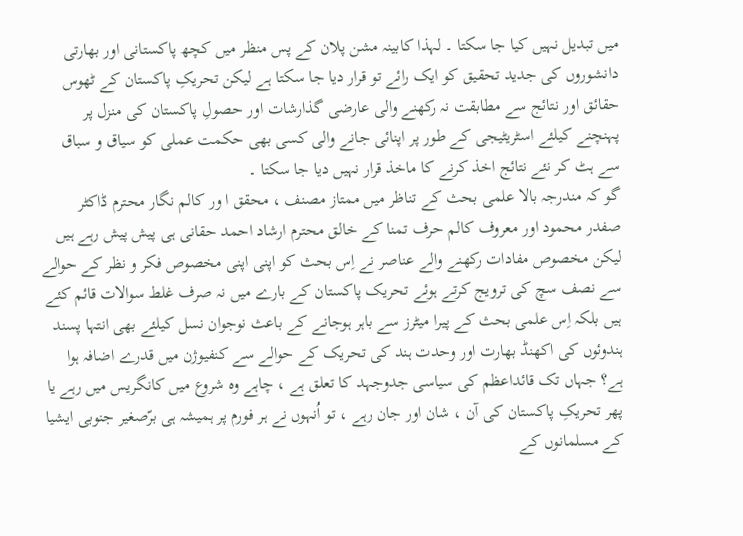میں تبدیل نہیں کیا جا سکتا ۔ لہذا کابینہ مشن پلان کے پس منظر میں کچھ پاکستانی اور بھارتی دانشوروں کی جدید تحقیق کو ایک رائے تو قرار دیا جا سکتا ہے لیکن تحریکِ پاکستان کے ٹھوس حقائق اور نتائج سے مطابقت نہ رکھنے والی عارضی گذارشات اور حصولِ پاکستان کی منزل پر پہنچنے کیلئے اسٹریٹیجی کے طور پر اپنائی جانے والی کسی بھی حکمت عملی کو سیاق و سباق سے ہٹ کر نئے نتائج اخذ کرنے کا ماخذ قرار نہیں دیا جا سکتا ۔
گو کہ مندرجہ بالا علمی بحث کے تناظر میں ممتاز مصنف ، محقق ا ور کالم نگار محترم ڈاکٹر صفدر محمود اور معروف کالم حرف تمنا کے خالق محترم ارشاد احمد حقانی ہی پیش پیش رہے ہیں لیکن مخصوص مفادات رکھنے والے عناصر نے اِس بحث کو اپنی اپنی مخصوص فکر و نظر کے حوالے سے نصف سچ کی ترویج کرتے ہوئے تحریک پاکستان کے بارے میں نہ صرف غلط سوالات قائم کئے ہیں بلکہ اِس علمی بحث کے پیرا میٹرز سے باہر ہوجانے کے باعث نوجوان نسل کیلئے بھی انتہا پسند ہندوئوں کی اکھنڈ بھارت اور وحدت ہند کی تحریک کے حوالے سے کنفیوژن میں قدرے اضافہ ہوا ہے؟ جہاں تک قائداعظم کی سیاسی جدوجہد کا تعلق ہے ، چاہے وہ شروع میں کانگریس میں رہے یا پھر تحریکِ پاکستان کی آن ، شان اور جان رہے ، تو اُنہوں نے ہر فورم پر ہمیشہ ہی برّصغیر جنوبی ایشیا کے مسلمانوں کے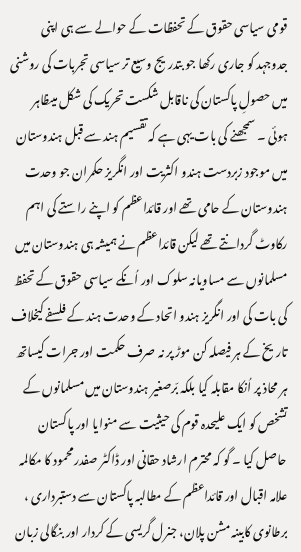قومی سیاسی حقوق کے تحفظات کے حوالے سے ہی اپنی جدوجہد کو جاری رکھا جو بتدریج وسیع تر سیاسی تجربات کی روشنی میں حصولِ پاکستان کی ناقابل شکست تحریک کی شکل میںظاہر ہوئی ۔ سمجھنے کی بات یہی ہے کہ تقسیم ہند سے قبل ہندوستان میں موجود زبردست ہندو اکثریت اور انگریز حکمران جو وحدت ہندوستان کے حامی تھے اور قائداعظم کو اپنے راستے کی اہم رکاوٹ گردانتے تھے لیکن قائداعظم نے ہمیشہ ہی ہندوستان میں مسلمانوں سے مساویانہ سلوک اور اُنکے سیاسی حقوق کے تحفظ کی بات کی اور انگریز ہندو اتحاد کے وحدت ہند کے فلسفے کیخلاف تاریخ کے ہر فیصلہ کن موڑ پر نہ صرف حکمت اور جرات کیساتھ ہر محاذ پر اُنکا مقابلہ کیا بلکہ بّرصغیر ہندوستان میں مسلمانوں کے تشخص کو ایک علیحدہ قوم کی حیثیت سے منوایا اور پاکستان حاصل کیا ۔ گو کہ محترم ارشاد حقانی اور ڈاکٹر صفدر محمود کا مکالمہ علامہ اقبال اور قائداعظم کے مطالبہ پاکستان سے دستبرداری ، برطانوی کابینہ مشن پلان، جنرل گریسی کے کردار اور بنگالی زبان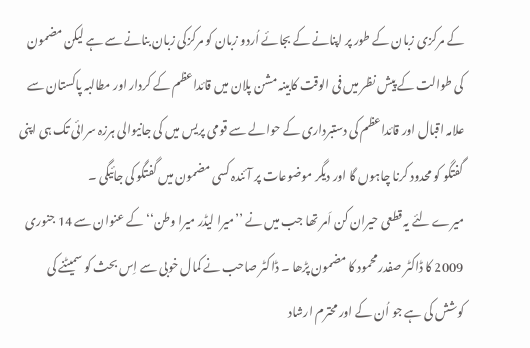کے مرکزی زبان کے طور پر اپنانے کے بجائے اُردو زبان کو مرکزکی زبان بنانے سے ہے لیکن مضمون کی طوالت کے پیش نظر میں فی الوقت کابینہ مشن پلان میں قائداعظم کے کردار اور مطالبہ پاکستان سے علامہ اقبال اور قائداعظم کی دستبرداری کے حوالے سے قومی پریس میں کی جانیوالی ہرزہ سرائی تک ہی اپنی گفتگو کو محدود کرنا چاہوں گا اور دیگر موضوعات پر آئندہ کسی مضمون میں گفتگو کی جائیگی ۔
میرے لئے یہ قطعی حیران کن اَمر تھا جب میں نے ’’میرا لیڈر میرا وطن‘‘ کے عنوان سے 14 جنوری 2009 کا ڈاکٹر صفدر محمود کا مضمون پڑھا ۔ ڈاکٹر صاحب نے کمال خوبی سے اِس بحث کو سمیٹنے کی کوشش کی ہے جو اُن کے اور محترم ارشاد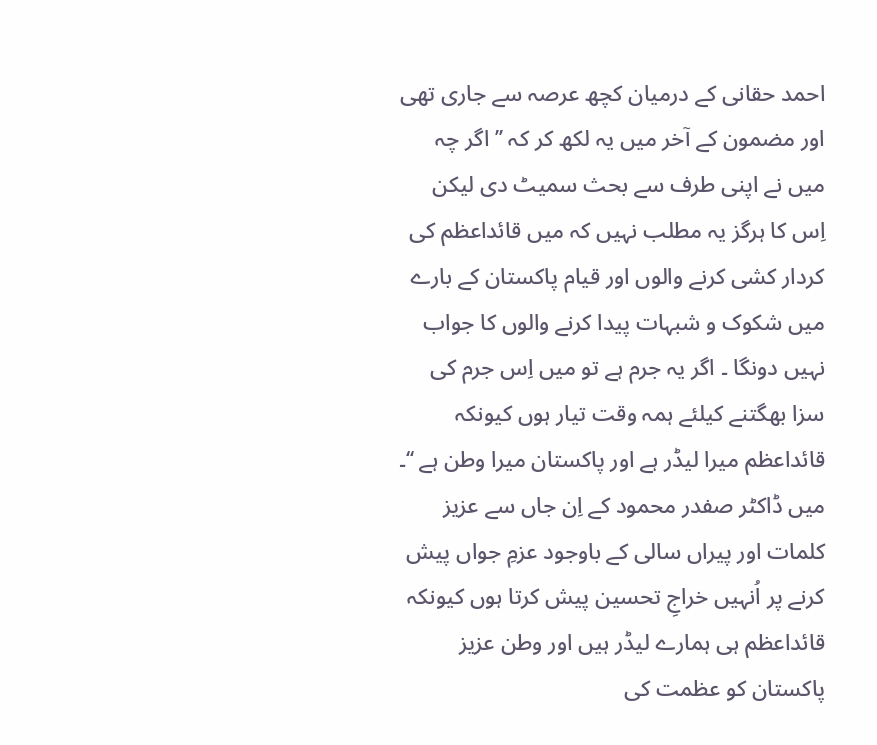احمد حقانی کے درمیان کچھ عرصہ سے جاری تھی اور مضمون کے آخر میں یہ لکھ کر کہ ’’ اگر چہ میں نے اپنی طرف سے بحث سمیٹ دی لیکن اِس کا ہرگز یہ مطلب نہیں کہ میں قائداعظم کی کردار کشی کرنے والوں اور قیام پاکستان کے بارے میں شکوک و شبہات پیدا کرنے والوں کا جواب نہیں دونگا ۔ اگر یہ جرم ہے تو میں اِس جرم کی سزا بھگتنے کیلئے ہمہ وقت تیار ہوں کیونکہ قائداعظم میرا لیڈر ہے اور پاکستان میرا وطن ہے ‘‘۔
میں ڈاکٹر صفدر محمود کے اِن جاں سے عزیز کلمات اور پیراں سالی کے باوجود عزمِ جواں پیش کرنے پر اُنہیں خراجِ تحسین پیش کرتا ہوں کیونکہ قائداعظم ہی ہمارے لیڈر ہیں اور وطن عزیز پاکستان کو عظمت کی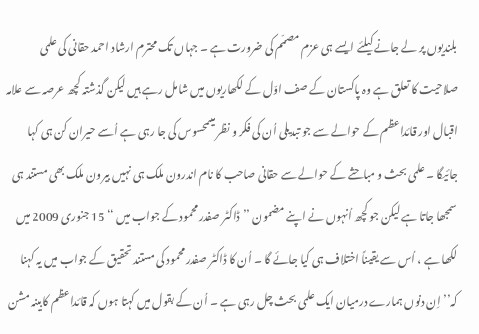بلندیوں پر لے جانے کیلئے ایسے ہی عزم مصمّم کی ضرورت ہے ۔ جہاں تک محترم ارشاد احمد حقانی کی علمی صلاحیت کا تعلق ہے وہ پاکستان کے صف اوّل کے لکھاریوں میں شامل رہے ہیں لیکن گذشتہ کچھ عرصہ سے علامہ اقبال اور قائداعظم کے حوالے سے جو تبدیلی اُن کی فکر و نظر میںمحسوس کی جا رہی ہے اُسے حیران کن ہی کہا جائیگا ۔ علمی بحث و مباحثے کے حوالے سے حقانی صاحب کا نام اندرون ملک ہی نہیں بیرون ملک بھی مستند ہی سمجھا جاتا ہے لیکن جو کچھ اُنہوں نے اپنے مضمون ’’ڈاکٹر صفدر محمود کے جواب میں ‘‘ 15 جنوری 2009 میں لکھا ہے ، اُس سے یقیناً اختلاف ہی کیا جائے گا ۔ اُن کا ڈاکٹر صفدر محمود کی مستند تحقیق کے جواب میں یہ کہنا کہ’’ اِن دنوں ہمارے درمیان ایک علمی بحث چل رہی ہے ۔ اُن کے بقول میں کہتا ہوں کہ قائداعظم کابینہ مشن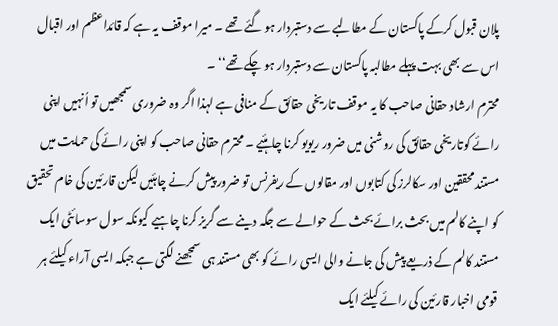پلان قبول کرکے پاکستان کے مطالبے سے دستبردار ہو گئے تھے ۔ میرا موقف یہ ہے کہ قائداعظم اور اقبال اس سے بھی بہت پہلے مطالبہ پاکستان سے دستبردار ہو چکے تھے‘‘ ۔
محترم ارشاد حقانی صاحب کا یہ موقف تاریخی حقائق کے منافی ہے لہذا اگر وہ ضروری سمجھیں تو اُنہیں اپنی رائے کوتاریخی حقائق کی روشنی میں ضرور ریویو کرنا چاہئیے ۔ محترم حقانی صاحب کو اپنی رائے کی حمایت میں مستند محققین اور سکالرز کی کتابوں اور مقالوں کے ریفرنس تو ضرور پیش کرنے چاہئیں لیکن قارئین کی خام تحقیق کو اپنے کالم میں بحث برائے بحث کے حوالے سے جگہ دینے سے گریز کرنا چاہیے کیونکہ سول سوسائٹی ایک مستند کالم کے ذریعے پیش کی جانے والی ایسی رائے کو بھی مستند ہی سمجھنے لگتی ہے جبکہ ایسی آراء کیلئے ہر قومی اخبار قارئین کی رائے کیلئے ایک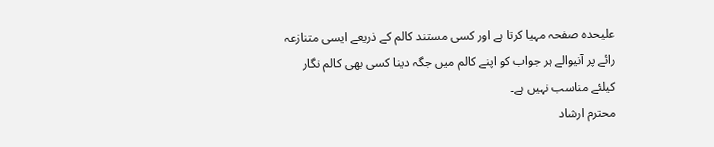علیحدہ صفحہ مہیا کرتا ہے اور کسی مستند کالم کے ذریعے ایسی متنازعہ رائے پر آنیوالے ہر جواب کو اپنے کالم میں جگہ دینا کسی بھی کالم نگار کیلئے مناسب نہیں ہے۔
محترم ارشاد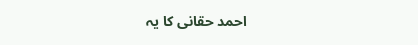احمد حقانی کا یہ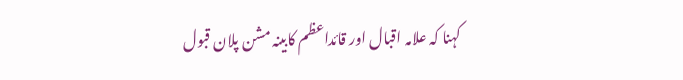کہنا کہ علامہ اقبال اور قائداعظم کابینہ مشن پلان قبول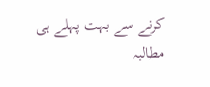کرنے سے بہت پہلے ہی مطالبہ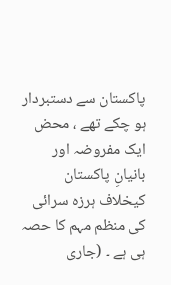پاکستان سے دستبردار ہو چکے تھے ، محض ایک مفروضہ اور بانیانِ پاکستان کیخلاف ہرزہ سرائی کی منظم مہم کا حصہ ہی ہے ۔ (جاری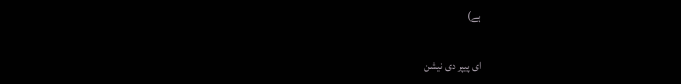ہے)

ای پیپر دی نیشن